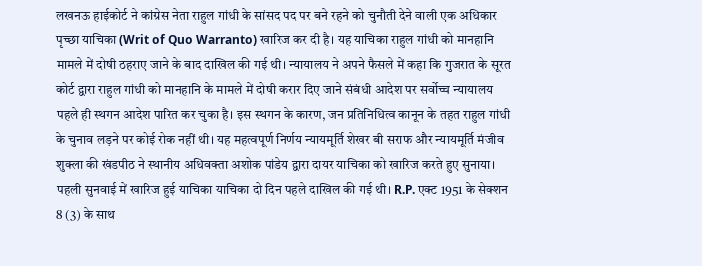लखनऊ हाईकोर्ट ने कांग्रेस नेता राहुल गांधी के सांसद पद पर बने रहने को चुनौती देने वाली एक अधिकार पृच्छा याचिका (Writ of Quo Warranto) खारिज कर दी है। यह याचिका राहुल गांधी को मानहानि मामले में दोषी ठहराए जाने के बाद दाखिल की गई थी। न्यायालय ने अपने फैसले में कहा कि गुजरात के सूरत कोर्ट द्वारा राहुल गांधी को मानहानि के मामले में दोषी करार दिए जाने संबंधी आदेश पर सर्वोच्च न्यायालय पहले ही स्थगन आदेश पारित कर चुका है। इस स्थगन के कारण, जन प्रतिनिधित्व कानून के तहत राहुल गांधी के चुनाव लड़ने पर कोई रोक नहीं थी। यह महत्वपूर्ण निर्णय न्यायमूर्ति शेखर बी सराफ और न्यायमूर्ति मंजीव शुक्ला की खंडपीठ ने स्थानीय अधिवक्ता अशोक पांडेय द्वारा दायर याचिका को खारिज करते हुए सुनाया। पहली सुनवाई में खारिज हुई याचिका याचिका दो दिन पहले दाखिल की गई थी। R.P. एक्ट 1951 के सेक्शन 8 (3) के साथ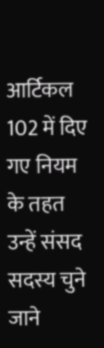आर्टिकल 102 में दिए गए नियम के तहत उन्हें संसद सदस्य चुने जाने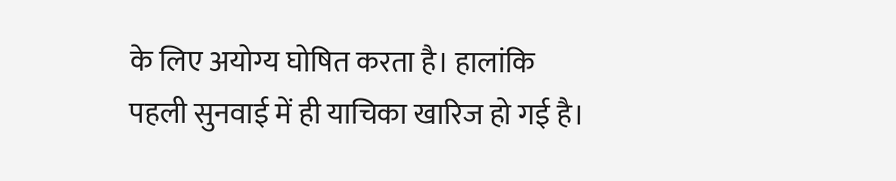के लिए अयोग्य घोषित करता है। हालांकि पहली सुनवाई में ही याचिका खारिज हो गई है।